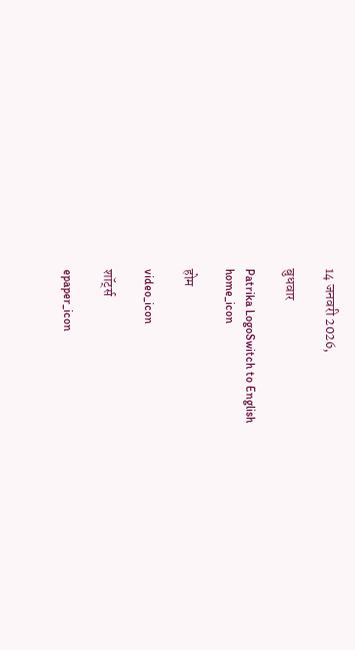14 जनवरी 2026,

बुधवार

Patrika LogoSwitch to English
home_icon

होम

video_icon

शॉर्ट्स

epaper_icon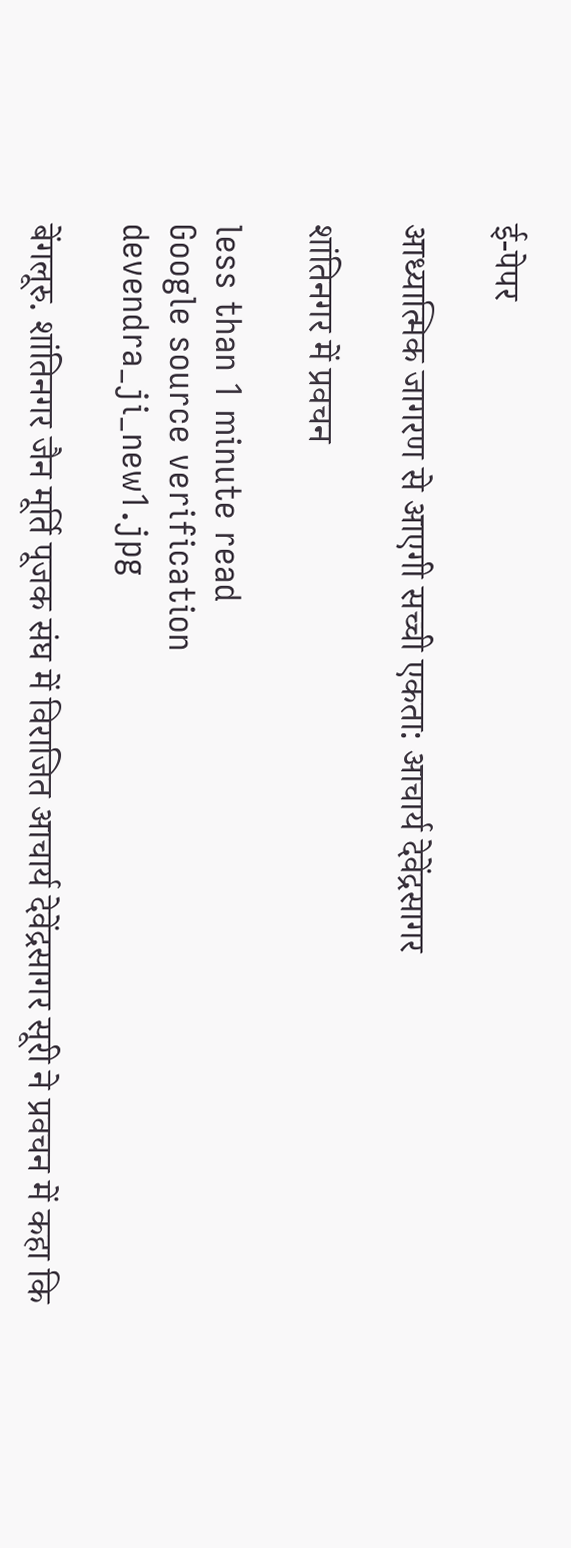ई-पेपर

आध्यात्मिक जागरण से आएगी सच्ची एकता: आचार्य देवेंद्रसागर

शांतिनगर में प्रवचन

less than 1 minute read
Google source verification
devendra_ji_new1.jpg

बेंगलूरु. शांतिनगर जैन मूर्ति पूजक संघ में विराजित आचार्य देवेंद्रसागर सूरी ने प्रवचन में कहा कि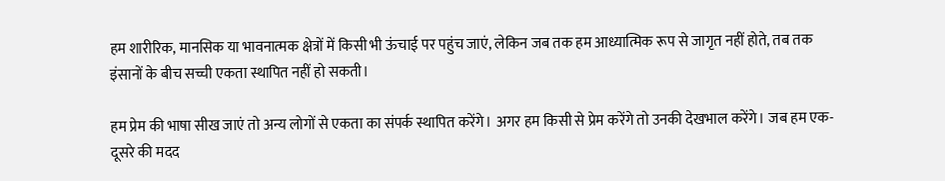हम शारीरिक, मानसिक या भावनात्मक क्षेत्रों में किसी भी ऊंचाई पर पहुंच जाएं, लेकिन जब तक हम आध्यात्मिक रूप से जागृत नहीं होते, तब तक इंसानों के बीच सच्ची एकता स्थापित नहीं हो सकती।

हम प्रेम की भाषा सीख जाएं तो अन्य लोगों से एकता का संपर्क स्थापित करेंगे। अगर हम किसी से प्रेम करेंगे तो उनकी देखभाल करेंगे। जब हम एक-दूसरे की मदद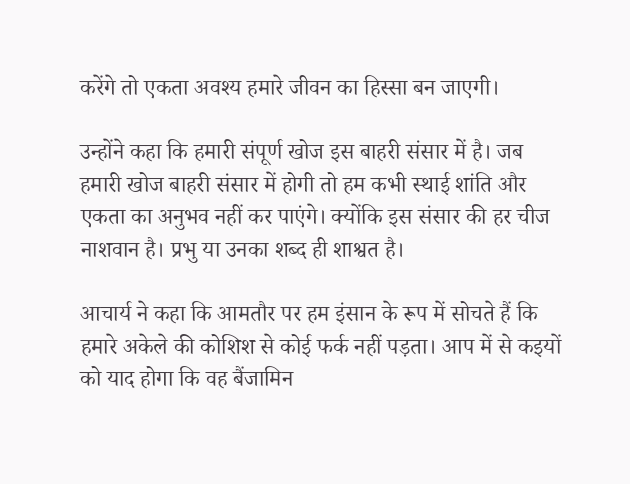करेंगे तो एकता अवश्य हमारे जीवन का हिस्सा बन जाएगी।

उन्होंने कहा कि हमारी संपूर्ण खोज इस बाहरी संसार में है। जब हमारी खोज बाहरी संसार में होगी तो हम कभी स्थाई शांति और एकता का अनुभव नहीं कर पाएंगे। क्योंकि इस संसार की हर चीज नाशवान है। प्रभु या उनका शब्द ही शाश्वत है।

आचार्य ने कहा कि आमतौर पर हम इंसान के रूप में सोचते हैं कि हमारे अकेले की कोशिश से कोई फर्क नहीं पड़ता। आप में से कइयों को याद होगा कि वह बैंजामिन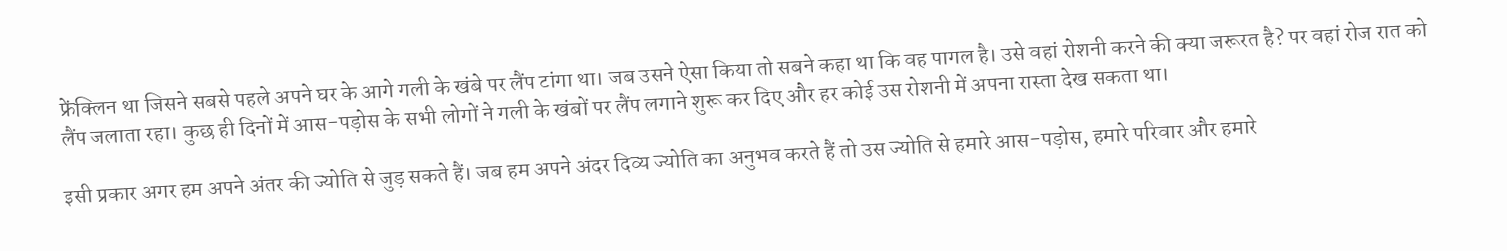फ्रेंक्लिन था जिसने सबसे पहले अपने घर के आगे गली के खंबे पर लैंप टांगा था। जब उसने ऐसा किया तो सबने कहा था कि वह पागल है। उसे वहां रोशनी करने की क्या जरूरत है? पर वहां रोज रात को लैंप जलाता रहा। कुछ ही दिनों में आस-पड़ोस के सभी लोगों ने गली के खंबों पर लैंप लगाने शुरू कर दिए और हर कोई उस रोशनी में अपना रास्ता देख सकता था।

इसी प्रकार अगर हम अपने अंतर की ज्योति से जुड़ सकते हैं। जब हम अपने अंदर दिव्य ज्योति का अनुभव करते हैं तो उस ज्योति से हमारे आस-पड़ोस, हमारे परिवार और हमारे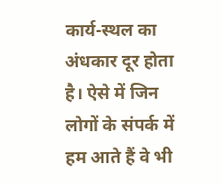कार्य-स्थल का अंधकार दूर होता है। ऐसे में जिन लोगों के संपर्क में हम आते हैं वे भी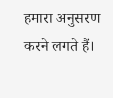हमारा अनुसरण करने लगते हैं।